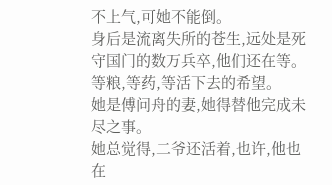不上气,可她不能倒。
身后是流离失所的苍生,远处是死守国门的数万兵卒,他们还在等。
等粮,等药,等活下去的希望。
她是傅问舟的妻,她得替他完成未尽之事。
她总觉得,二爷还活着,也许,他也在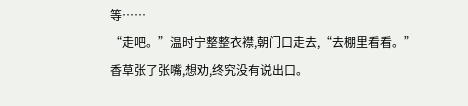等……
“走吧。”温时宁整整衣襟,朝门口走去,“去棚里看看。”
香草张了张嘴,想劝,终究没有说出口。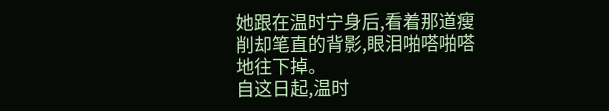她跟在温时宁身后,看着那道瘦削却笔直的背影,眼泪啪嗒啪嗒地往下掉。
自这日起,温时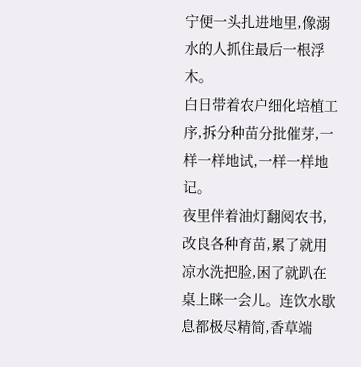宁便一头扎进地里,像溺水的人抓住最后一根浮木。
白日带着农户细化培植工序,拆分种苗分批催芽,一样一样地试,一样一样地记。
夜里伴着油灯翻阅农书,改良各种育苗,累了就用凉水洗把脸,困了就趴在桌上眯一会儿。连饮水歇息都极尽精简,香草端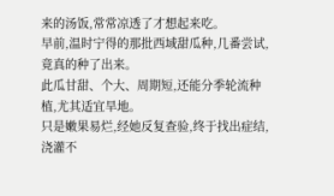来的汤饭,常常凉透了才想起来吃。
早前,温时宁得的那批西域甜瓜种,几番尝试,竟真的种了出来。
此瓜甘甜、个大、周期短,还能分季轮流种植,尤其适宜旱地。
只是嫩果易烂,经她反复查验,终于找出症结,浇灌不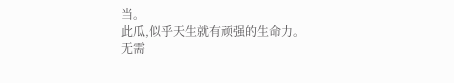当。
此瓜,似乎天生就有顽强的生命力。
无需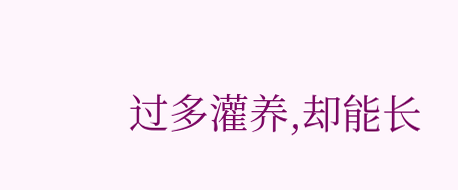过多灌养,却能长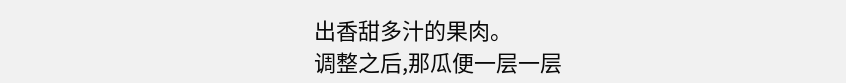出香甜多汁的果肉。
调整之后,那瓜便一层一层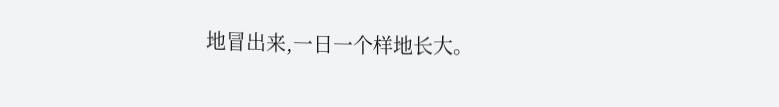地冒出来,一日一个样地长大。